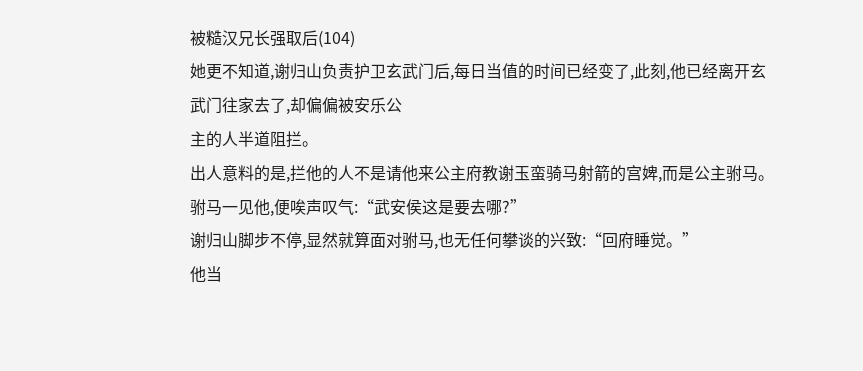被糙汉兄长强取后(104)
她更不知道,谢归山负责护卫玄武门后,每日当值的时间已经变了,此刻,他已经离开玄武门往家去了,却偏偏被安乐公
主的人半道阻拦。
出人意料的是,拦他的人不是请他来公主府教谢玉蛮骑马射箭的宫婢,而是公主驸马。
驸马一见他,便唉声叹气:“武安侯这是要去哪?”
谢归山脚步不停,显然就算面对驸马,也无任何攀谈的兴致:“回府睡觉。”
他当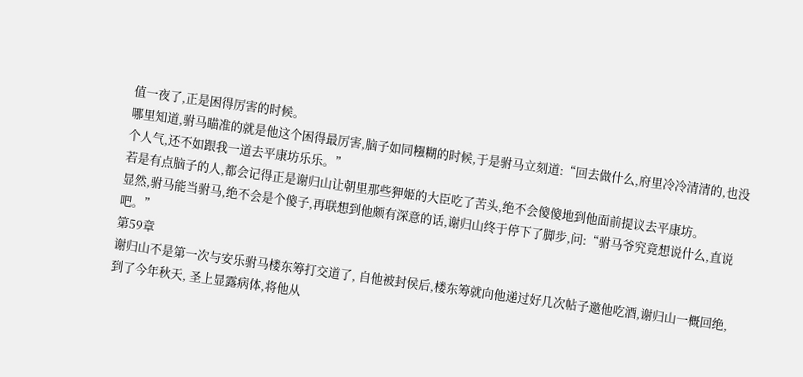值一夜了,正是困得厉害的时候。
哪里知道,驸马瞄准的就是他这个困得最厉害,脑子如同糨糊的时候,于是驸马立刻道:“回去做什么,府里冷冷清清的,也没个人气,还不如跟我一道去平康坊乐乐。”
若是有点脑子的人,都会记得正是谢归山让朝里那些狎姬的大臣吃了苦头,绝不会傻傻地到他面前提议去平康坊。
显然,驸马能当驸马,绝不会是个傻子,再联想到他颇有深意的话,谢归山终于停下了脚步,问:“驸马爷究竟想说什么,直说吧。”
第59章
谢归山不是第一次与安乐驸马楼东筹打交道了, 自他被封侯后,楼东筹就向他递过好几次帖子邀他吃酒,谢归山一概回绝, 到了今年秋天, 圣上显露病体,将他从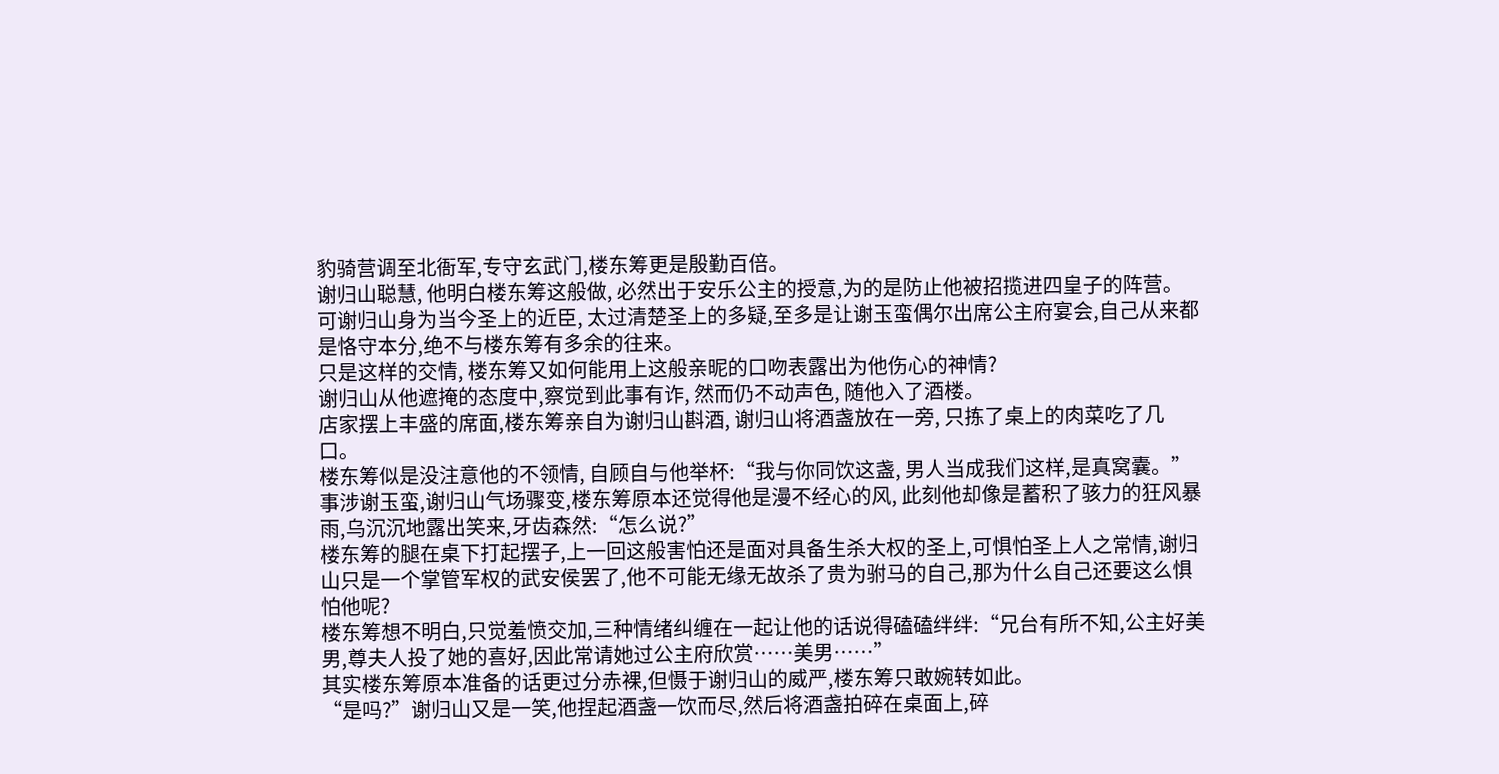豹骑营调至北衙军,专守玄武门,楼东筹更是殷勤百倍。
谢归山聪慧, 他明白楼东筹这般做, 必然出于安乐公主的授意,为的是防止他被招揽进四皇子的阵营。
可谢归山身为当今圣上的近臣, 太过清楚圣上的多疑,至多是让谢玉蛮偶尔出席公主府宴会,自己从来都是恪守本分,绝不与楼东筹有多余的往来。
只是这样的交情, 楼东筹又如何能用上这般亲昵的口吻表露出为他伤心的神情?
谢归山从他遮掩的态度中,察觉到此事有诈, 然而仍不动声色, 随他入了酒楼。
店家摆上丰盛的席面,楼东筹亲自为谢归山斟酒, 谢归山将酒盏放在一旁, 只拣了桌上的肉菜吃了几口。
楼东筹似是没注意他的不领情, 自顾自与他举杯:“我与你同饮这盏, 男人当成我们这样,是真窝囊。”
事涉谢玉蛮,谢归山气场骤变,楼东筹原本还觉得他是漫不经心的风, 此刻他却像是蓄积了骇力的狂风暴雨,乌沉沉地露出笑来,牙齿森然:“怎么说?”
楼东筹的腿在桌下打起摆子,上一回这般害怕还是面对具备生杀大权的圣上,可惧怕圣上人之常情,谢归山只是一个掌管军权的武安侯罢了,他不可能无缘无故杀了贵为驸马的自己,那为什么自己还要这么惧怕他呢?
楼东筹想不明白,只觉羞愤交加,三种情绪纠缠在一起让他的话说得磕磕绊绊:“兄台有所不知,公主好美男,尊夫人投了她的喜好,因此常请她过公主府欣赏……美男……”
其实楼东筹原本准备的话更过分赤裸,但慑于谢归山的威严,楼东筹只敢婉转如此。
“是吗?”谢归山又是一笑,他捏起酒盏一饮而尽,然后将酒盏拍碎在桌面上,碎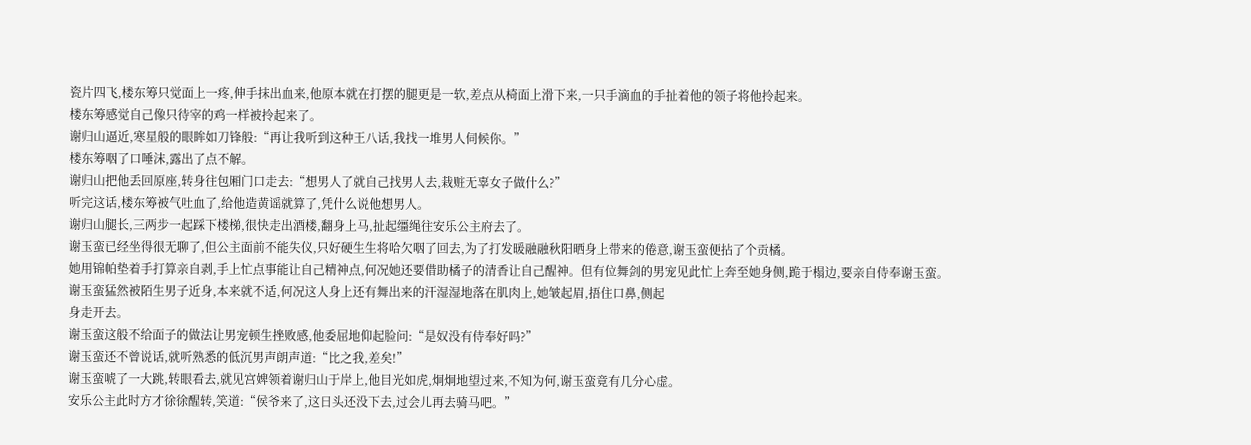瓷片四飞,楼东筹只觉面上一疼,伸手抹出血来,他原本就在打摆的腿更是一软,差点从椅面上滑下来,一只手滴血的手扯着他的领子将他拎起来。
楼东筹感觉自己像只待宰的鸡一样被拎起来了。
谢归山逼近,寒星般的眼眸如刀锋般:“再让我听到这种王八话,我找一堆男人伺候你。”
楼东筹咽了口唾沫,露出了点不解。
谢归山把他丢回原座,转身往包厢门口走去:“想男人了就自己找男人去,栽赃无辜女子做什么?”
听完这话,楼东筹被气吐血了,给他造黄谣就算了,凭什么说他想男人。
谢归山腿长,三两步一起踩下楼梯,很快走出酒楼,翻身上马,扯起缰绳往安乐公主府去了。
谢玉蛮已经坐得很无聊了,但公主面前不能失仪,只好硬生生将哈欠咽了回去,为了打发暖融融秋阳晒身上带来的倦意,谢玉蛮便拈了个贡橘。
她用锦帕垫着手打算亲自剥,手上忙点事能让自己精神点,何况她还要借助橘子的清香让自己醒神。但有位舞剑的男宠见此忙上奔至她身侧,跪于榻边,要亲自侍奉谢玉蛮。
谢玉蛮猛然被陌生男子近身,本来就不适,何况这人身上还有舞出来的汗湿湿地落在肌肉上,她皱起眉,捂住口鼻,侧起
身走开去。
谢玉蛮这般不给面子的做法让男宠顿生挫败感,他委屈地仰起脸问:“是奴没有侍奉好吗?”
谢玉蛮还不曾说话,就听熟悉的低沉男声朗声道:“比之我,差矣!”
谢玉蛮唬了一大跳,转眼看去,就见宫婢领着谢归山于岸上,他目光如虎,炯炯地望过来,不知为何,谢玉蛮竟有几分心虚。
安乐公主此时方才徐徐醒转,笑道:“侯爷来了,这日头还没下去,过会儿再去骑马吧。”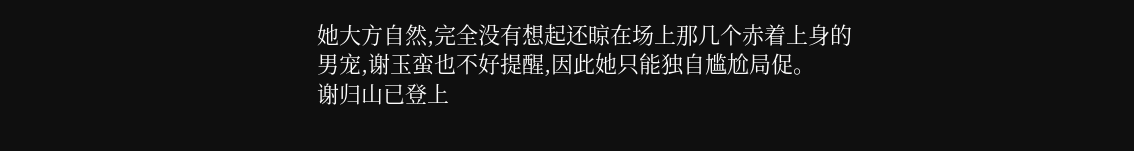她大方自然,完全没有想起还晾在场上那几个赤着上身的男宠,谢玉蛮也不好提醒,因此她只能独自尴尬局促。
谢归山已登上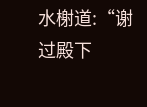水榭道:“谢过殿下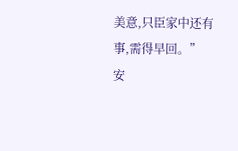美意,只臣家中还有事,需得早回。”
安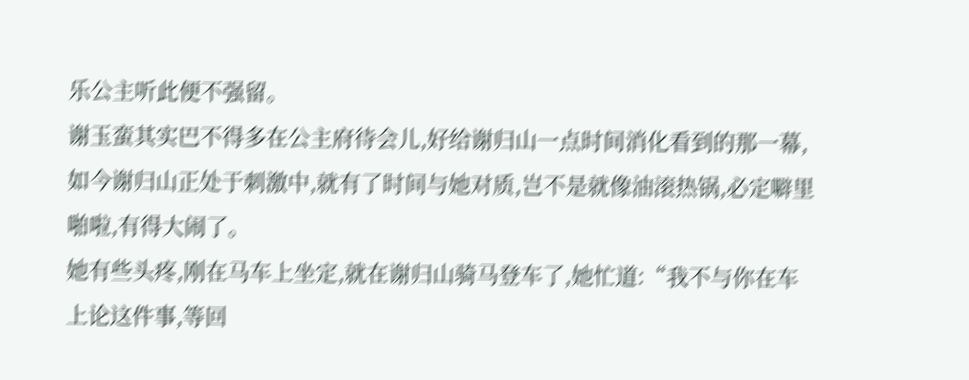乐公主听此便不强留。
谢玉蛮其实巴不得多在公主府待会儿,好给谢归山一点时间消化看到的那一幕,如今谢归山正处于刺激中,就有了时间与她对质,岂不是就像油滚热锅,必定噼里啪啦,有得大闹了。
她有些头疼,刚在马车上坐定,就在谢归山骑马登车了,她忙道:“我不与你在车上论这件事,等回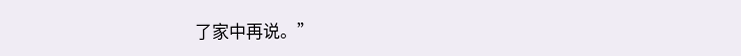了家中再说。”